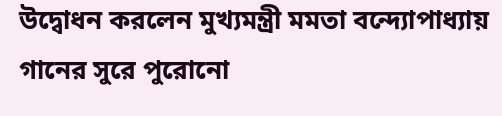উদ্বোধন করলেন মুখ্যমন্ত্রী মমতা বন্দ্যোপাধ্যায়
গানের সুরে পুরোনো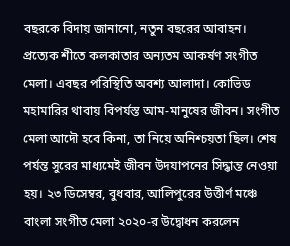বছরকে বিদায় জানানো, নতুন বছরের আবাহন। প্রত্যেক শীতে কলকাতার অন্যতম আকর্ষণ সংগীত মেলা। এবছর পরিস্থিতি অবশ্য আলাদা। কোভিড মহামারির থাবায় বিপর্যস্ত আম-মানুষের জীবন। সংগীত মেলা আদৌ হবে কিনা, তা নিয়ে অনিশ্চয়তা ছিল। শেষ পর্যন্ত সুরের মাধ্যমেই জীবন উদযাপনের সিদ্ধান্ত নেওয়া হয়। ২৩ ডিসেম্বর, বুধবার, আলিপুরের উত্তীর্ণ মঞ্চে বাংলা সংগীত মেলা ২০২০-র উদ্বোধন করলেন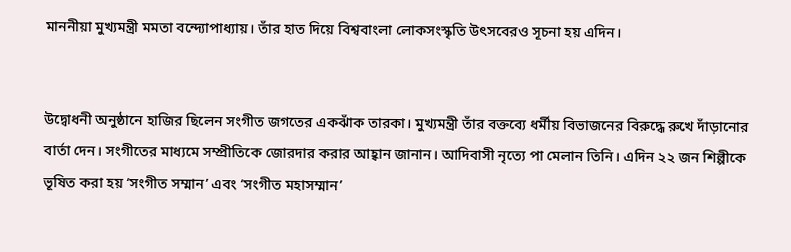মাননীয়া মুখ্যমন্ত্রী মমতা বন্দ্যোপাধ্যায়। তাঁর হাত দিয়ে বিশ্ববাংলা লোকসংস্কৃতি উৎসবেরও সূচনা হয় এদিন।


উদ্বোধনী অনুষ্ঠানে হাজির ছিলেন সংগীত জগতের একঝাঁক তারকা। মুখ্যমন্ত্রী তাঁর বক্তব্যে ধর্মীয় বিভাজনের বিরুদ্ধে রুখে দাঁড়ানোর বার্তা দেন। সংগীতের মাধ্যমে সম্প্রীতিকে জোরদার করার আহ্বান জানান। আদিবাসী নৃত্যে পা মেলান তিনি। এদিন ২২ জন শিল্পীকে ভূষিত করা হয় ‘সংগীত সম্মান’ এবং ‘সংগীত মহাসম্মান’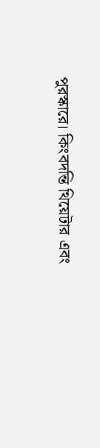পুরস্কারে। কিংবদন্তি থিয়েটার এবং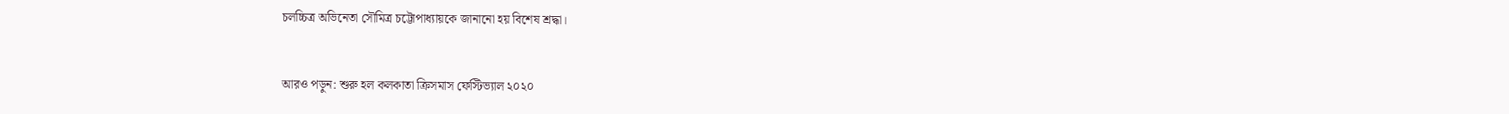চলচ্চিত্র অভিনেতা সৌমিত্র চট্টোপাধ্যায়কে জানানো হয় বিশেষ শ্রদ্ধা।


আরও পড়ুন: শুরু হল কলকাতা ক্রিসমাস ফেস্টিভ্যাল ২০২০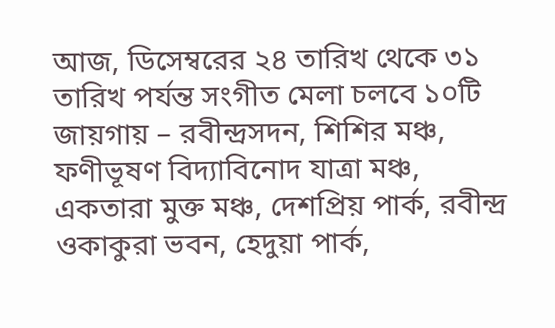আজ, ডিসেম্বরের ২৪ তারিখ থেকে ৩১ তারিখ পর্যন্ত সংগীত মেলা চলবে ১০টি জায়গায় – রবীন্দ্রসদন, শিশির মঞ্চ, ফণীভূষণ বিদ্যাবিনোদ যাত্রা মঞ্চ, একতারা মুক্ত মঞ্চ, দেশপ্রিয় পার্ক, রবীন্দ্র ওকাকুরা ভবন, হেদুয়া পার্ক,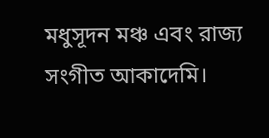মধুসূদন মঞ্চ এবং রাজ্য সংগীত আকাদেমি।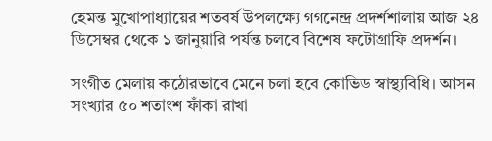হেমন্ত মুখোপাধ্যায়ের শতবর্ষ উপলক্ষ্যে গগনেন্দ্র প্রদর্শশালায় আজ ২৪ ডিসেম্বর থেকে ১ জানুয়ারি পর্যন্ত চলবে বিশেষ ফটোগ্রাফি প্রদর্শন।

সংগীত মেলায় কঠোরভাবে মেনে চলা হবে কোভিড স্বাস্থ্যবিধি। আসন সংখ্যার ৫০ শতাংশ ফাঁকা রাখা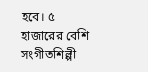হবে। ৫ হাজারের বেশি সংগীতশিল্পী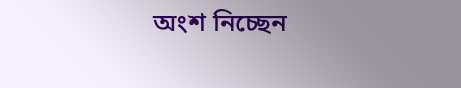অংশ নিচ্ছেন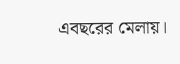এবছরের মেলায়।